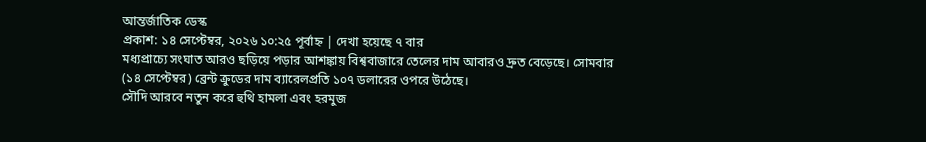আন্তর্জাতিক ডেস্ক
প্রকাশ: ১৪ সেপ্টেম্বর, ২০২৬ ১০:২৫ পূর্বাহ্ন | দেখা হয়েছে ৭ বার
মধ্যপ্রাচ্যে সংঘাত আরও ছড়িয়ে পড়ার আশঙ্কায় বিশ্ববাজারে তেলের দাম আবারও দ্রুত বেড়েছে। সোমবার (১৪ সেপ্টেম্বর) ব্রেন্ট ক্রুডের দাম ব্যারেলপ্রতি ১০৭ ডলারের ওপরে উঠেছে।
সৌদি আরবে নতুন করে হুথি হামলা এবং হরমুজ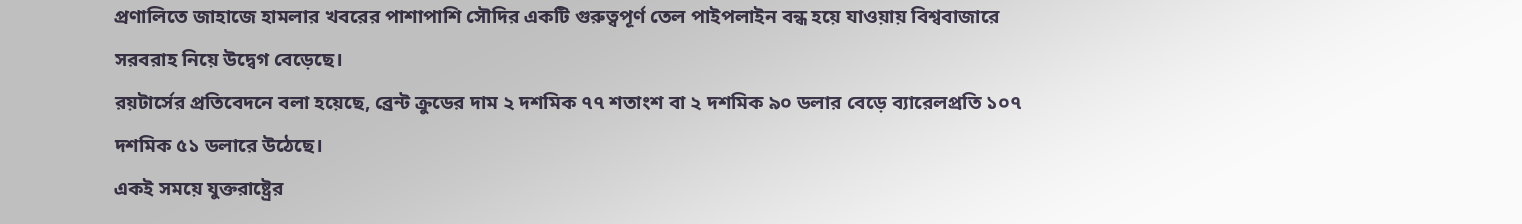প্রণালিতে জাহাজে হামলার খবরের পাশাপাশি সৌদির একটি গুরুত্বপূর্ণ তেল পাইপলাইন বন্ধ হয়ে যাওয়ায় বিশ্ববাজারে সরবরাহ নিয়ে উদ্বেগ বেড়েছে।
রয়টার্সের প্রতিবেদনে বলা হয়েছে, ব্রেন্ট ক্রুডের দাম ২ দশমিক ৭৭ শতাংশ বা ২ দশমিক ৯০ ডলার বেড়ে ব্যারেলপ্রতি ১০৭ দশমিক ৫১ ডলারে উঠেছে।
একই সময়ে যুক্তরাষ্ট্রের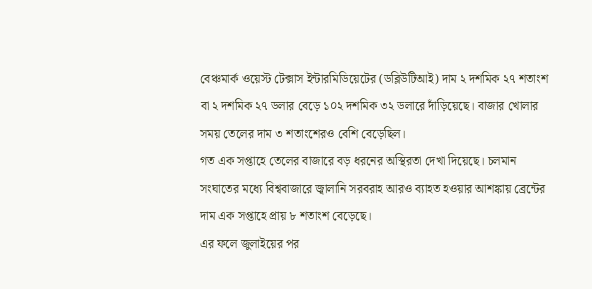বেঞ্চমার্ক ওয়েস্ট টেক্সাস ইন্টারমিডিয়েটের (ডব্লিউটিআই) দাম ২ দশমিক ২৭ শতাংশ বা ২ দশমিক ২৭ ডলার বেড়ে ১০২ দশমিক ৩২ ডলারে দাঁড়িয়েছে। বাজার খোলার সময় তেলের দাম ৩ শতাংশেরও বেশি বেড়েছিল।
গত এক সপ্তাহে তেলের বাজারে বড় ধরনের অস্থিরতা দেখা দিয়েছে। চলমান সংঘাতের মধ্যে বিশ্ববাজারে জ্বালানি সরবরাহ আরও ব্যাহত হওয়ার আশঙ্কায় ব্রেন্টের দাম এক সপ্তাহে প্রায় ৮ শতাংশ বেড়েছে।
এর ফলে জুলাইয়ের পর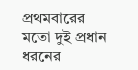প্রথমবারের মতো দুই প্রধান ধরনের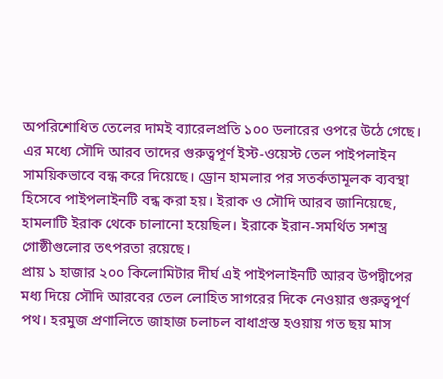অপরিশোধিত তেলের দামই ব্যারেলপ্রতি ১০০ ডলারের ওপরে উঠে গেছে।
এর মধ্যে সৌদি আরব তাদের গুরুত্বপূর্ণ ইস্ট-ওয়েস্ট তেল পাইপলাইন সাময়িকভাবে বন্ধ করে দিয়েছে। ড্রোন হামলার পর সতর্কতামূলক ব্যবস্থা হিসেবে পাইপলাইনটি বন্ধ করা হয়। ইরাক ও সৌদি আরব জানিয়েছে, হামলাটি ইরাক থেকে চালানো হয়েছিল। ইরাকে ইরান-সমর্থিত সশস্ত্র গোষ্ঠীগুলোর তৎপরতা রয়েছে।
প্রায় ১ হাজার ২০০ কিলোমিটার দীর্ঘ এই পাইপলাইনটি আরব উপদ্বীপের মধ্য দিয়ে সৌদি আরবের তেল লোহিত সাগরের দিকে নেওয়ার গুরুত্বপূর্ণ পথ। হরমুজ প্রণালিতে জাহাজ চলাচল বাধাগ্রস্ত হওয়ায় গত ছয় মাস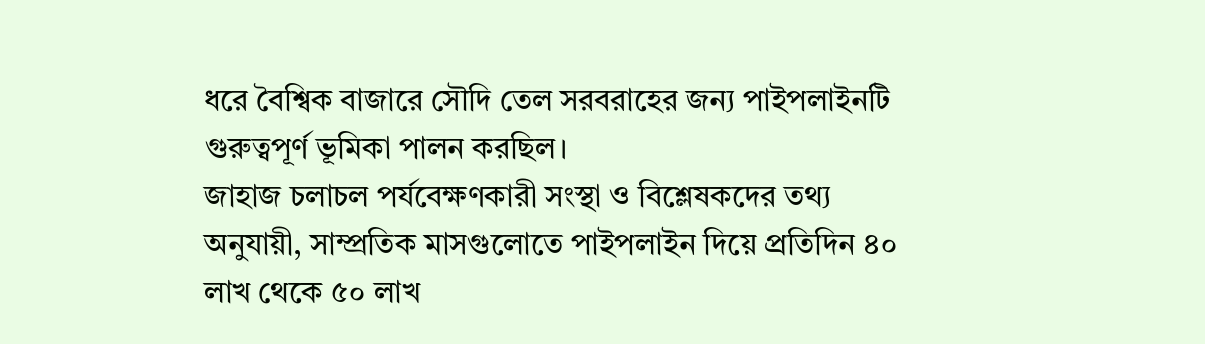ধরে বৈশ্বিক বাজারে সৌদি তেল সরবরাহের জন্য পাইপলাইনটি গুরুত্বপূর্ণ ভূমিকা পালন করছিল।
জাহাজ চলাচল পর্যবেক্ষণকারী সংস্থা ও বিশ্লেষকদের তথ্য অনুযায়ী, সাম্প্রতিক মাসগুলোতে পাইপলাইন দিয়ে প্রতিদিন ৪০ লাখ থেকে ৫০ লাখ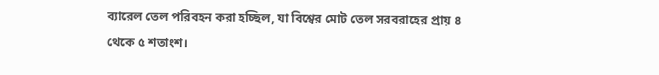ব্যারেল তেল পরিবহন করা হচ্ছিল, যা বিশ্বের মোট তেল সরবরাহের প্রায় ৪ থেকে ৫ শতাংশ।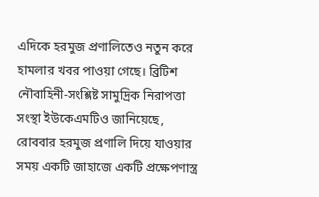এদিকে হরমুজ প্রণালিতেও নতুন করে হামলার খবর পাওয়া গেছে। ব্রিটিশ নৌবাহিনী-সংশ্লিষ্ট সামুদ্রিক নিরাপত্তা সংস্থা ইউকেএমটিও জানিয়েছে, রোববার হরমুজ প্রণালি দিয়ে যাওয়ার সময় একটি জাহাজে একটি প্রক্ষেপণাস্ত্র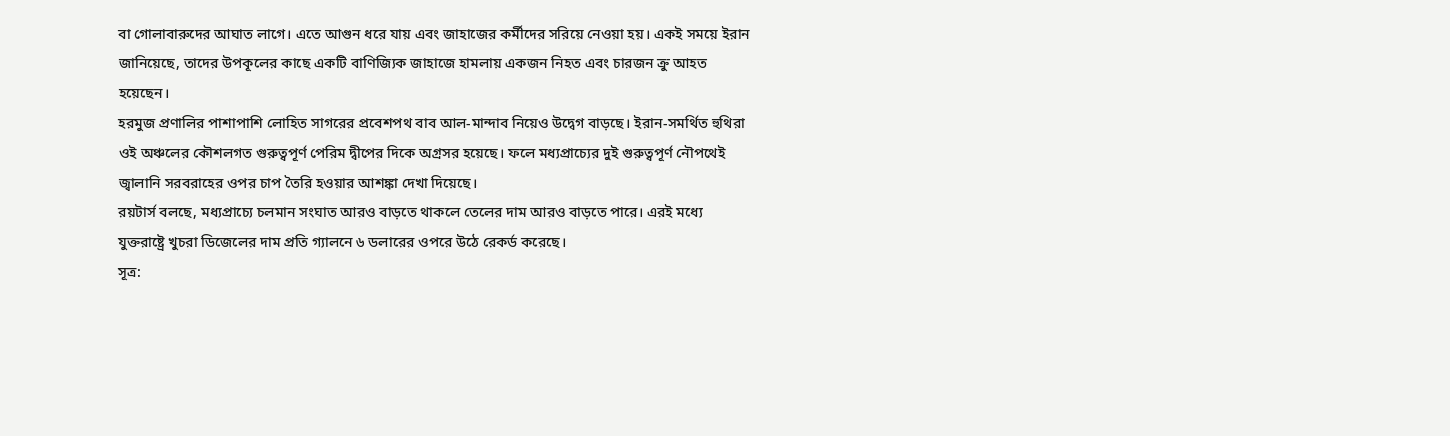বা গোলাবারুদের আঘাত লাগে। এতে আগুন ধরে যায় এবং জাহাজের কর্মীদের সরিয়ে নেওয়া হয়। একই সময়ে ইরান জানিয়েছে, তাদের উপকূলের কাছে একটি বাণিজ্যিক জাহাজে হামলায় একজন নিহত এবং চারজন ক্রু আহত হয়েছেন।
হরমুজ প্রণালির পাশাপাশি লোহিত সাগরের প্রবেশপথ বাব আল-মান্দাব নিয়েও উদ্বেগ বাড়ছে। ইরান-সমর্থিত হুথিরা ওই অঞ্চলের কৌশলগত গুরুত্বপূর্ণ পেরিম দ্বীপের দিকে অগ্রসর হয়েছে। ফলে মধ্যপ্রাচ্যের দুই গুরুত্বপূর্ণ নৌপথেই জ্বালানি সরবরাহের ওপর চাপ তৈরি হওয়ার আশঙ্কা দেখা দিয়েছে।
রয়টার্স বলছে, মধ্যপ্রাচ্যে চলমান সংঘাত আরও বাড়তে থাকলে তেলের দাম আরও বাড়তে পারে। এরই মধ্যে যুক্তরাষ্ট্রে খুচরা ডিজেলের দাম প্রতি গ্যালনে ৬ ডলারের ওপরে উঠে রেকর্ড করেছে।
সূত্র: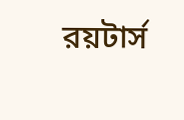রয়টার্স